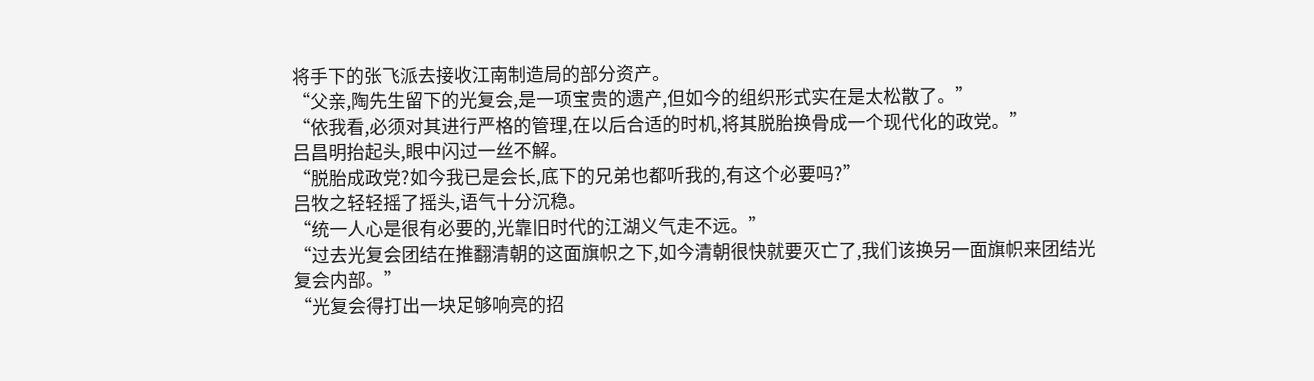将手下的张飞派去接收江南制造局的部分资产。
“父亲,陶先生留下的光复会,是一项宝贵的遗产,但如今的组织形式实在是太松散了。”
“依我看,必须对其进行严格的管理,在以后合适的时机,将其脱胎换骨成一个现代化的政党。”
吕昌明抬起头,眼中闪过一丝不解。
“脱胎成政党?如今我已是会长,底下的兄弟也都听我的,有这个必要吗?”
吕牧之轻轻摇了摇头,语气十分沉稳。
“统一人心是很有必要的,光靠旧时代的江湖义气走不远。”
“过去光复会团结在推翻清朝的这面旗帜之下,如今清朝很快就要灭亡了,我们该换另一面旗帜来团结光复会内部。”
“光复会得打出一块足够响亮的招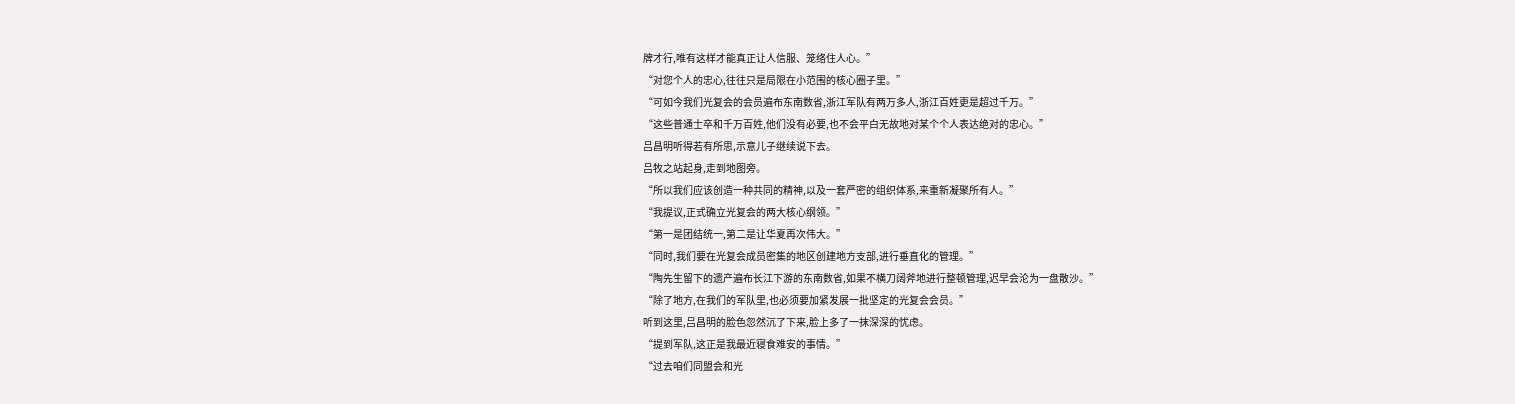牌才行,唯有这样才能真正让人信服、笼络住人心。”
“对您个人的忠心,往往只是局限在小范围的核心圈子里。”
“可如今我们光复会的会员遍布东南数省,浙江军队有两万多人,浙江百姓更是超过千万。”
“这些普通士卒和千万百姓,他们没有必要,也不会平白无故地对某个个人表达绝对的忠心。”
吕昌明听得若有所思,示意儿子继续说下去。
吕牧之站起身,走到地图旁。
“所以我们应该创造一种共同的精神,以及一套严密的组织体系,来重新凝聚所有人。”
“我提议,正式确立光复会的两大核心纲领。”
“第一是团结统一,第二是让华夏再次伟大。”
“同时,我们要在光复会成员密集的地区创建地方支部,进行垂直化的管理。”
“陶先生留下的遗产遍布长江下游的东南数省,如果不横刀阔斧地进行整顿管理,迟早会沦为一盘散沙。”
“除了地方,在我们的军队里,也必须要加紧发展一批坚定的光复会会员。”
听到这里,吕昌明的脸色忽然沉了下来,脸上多了一抹深深的忧虑。
“提到军队,这正是我最近寝食难安的事情。”
“过去咱们同盟会和光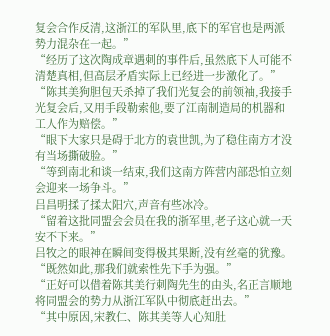复会合作反清,这浙江的军队里,底下的军官也是两派势力混杂在一起。”
“经历了这次陶成章遇刺的事件后,虽然底下人可能不清楚真相,但高层矛盾实际上已经进一步激化了。”
“陈其美狗胆包天杀掉了我们光复会的前领袖,我接手光复会后,又用手段勒索他,要了江南制造局的机器和工人作为赔偿。”
“眼下大家只是碍于北方的袁世凯,为了稳住南方才没有当场撕破脸。”
“等到南北和谈一结束,我们这南方阵营内部恐怕立刻会迎来一场争斗。”
吕昌明揉了揉太阳穴,声音有些冰冷。
“留着这批同盟会会员在我的浙军里,老子这心就一天安不下来。”
吕牧之的眼神在瞬间变得极其果断,没有丝毫的犹豫。
“既然如此,那我们就索性先下手为强。”
“正好可以借着陈其美行刺陶先生的由头,名正言顺地将同盟会的势力从浙江军队中彻底赶出去。”
“其中原因,宋教仁、陈其美等人心知肚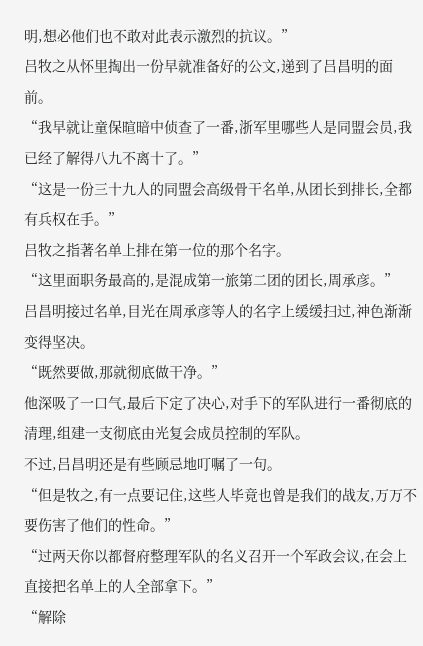明,想必他们也不敢对此表示激烈的抗议。”
吕牧之从怀里掏出一份早就准备好的公文,递到了吕昌明的面前。
“我早就让童保暄暗中侦查了一番,浙军里哪些人是同盟会员,我已经了解得八九不离十了。”
“这是一份三十九人的同盟会高级骨干名单,从团长到排长,全都有兵权在手。”
吕牧之指著名单上排在第一位的那个名字。
“这里面职务最高的,是混成第一旅第二团的团长,周承彦。”
吕昌明接过名单,目光在周承彦等人的名字上缓缓扫过,神色渐渐变得坚决。
“既然要做,那就彻底做干净。”
他深吸了一口气,最后下定了决心,对手下的军队进行一番彻底的清理,组建一支彻底由光复会成员控制的军队。
不过,吕昌明还是有些顾忌地叮嘱了一句。
“但是牧之,有一点要记住,这些人毕竟也曾是我们的战友,万万不要伤害了他们的性命。”
“过两天你以都督府整理军队的名义召开一个军政会议,在会上直接把名单上的人全部拿下。”
“解除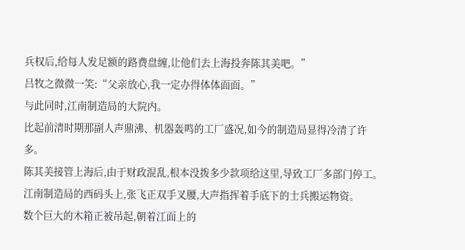兵权后,给每人发足额的路费盘缠,让他们去上海投奔陈其美吧。”
吕牧之微微一笑:“父亲放心,我一定办得体体面面。”
与此同时,江南制造局的大院内。
比起前清时期那副人声鼎沸、机器轰鸣的工厂盛况,如今的制造局显得冷清了许多。
陈其美接管上海后,由于财政混乱,根本没拨多少款项给这里,导致工厂多部门停工。
江南制造局的西码头上,张飞正双手叉腰,大声指挥着手底下的士兵搬运物资。
数个巨大的木箱正被吊起,朝着江面上的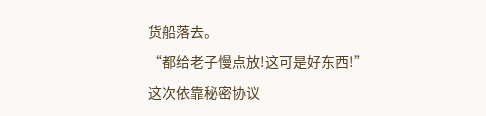货船落去。
“都给老子慢点放!这可是好东西!”
这次依靠秘密协议